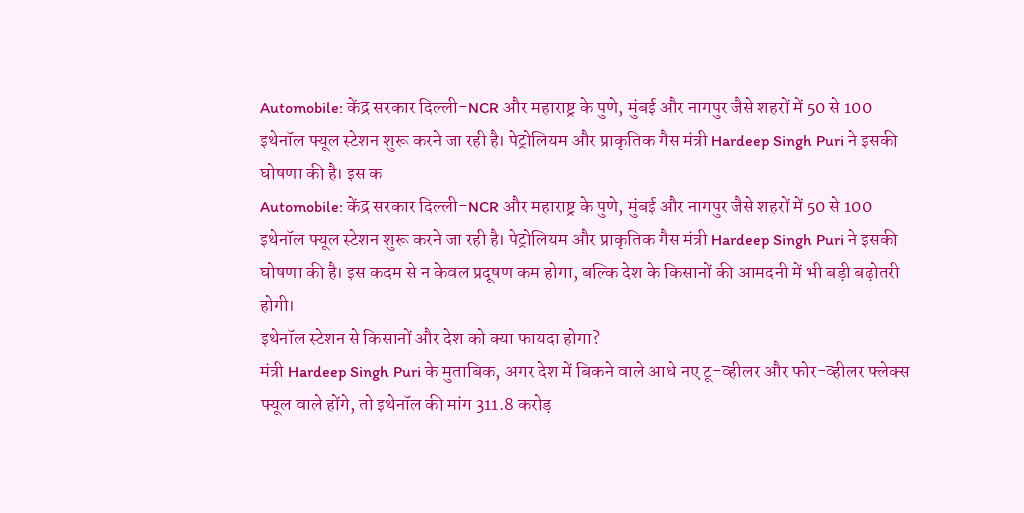Automobile: केंद्र सरकार दिल्ली-NCR और महाराष्ट्र के पुणे, मुंबई और नागपुर जैसे शहरों में 50 से 100 इथेनॉल फ्यूल स्टेशन शुरू करने जा रही है। पेट्रोलियम और प्राकृतिक गैस मंत्री Hardeep Singh Puri ने इसकी घोषणा की है। इस क
Automobile: केंद्र सरकार दिल्ली-NCR और महाराष्ट्र के पुणे, मुंबई और नागपुर जैसे शहरों में 50 से 100 इथेनॉल फ्यूल स्टेशन शुरू करने जा रही है। पेट्रोलियम और प्राकृतिक गैस मंत्री Hardeep Singh Puri ने इसकी घोषणा की है। इस कदम से न केवल प्रदूषण कम होगा, बल्कि देश के किसानों की आमदनी में भी बड़ी बढ़ोतरी होगी।
इथेनॉल स्टेशन से किसानों और देश को क्या फायदा होगा?
मंत्री Hardeep Singh Puri के मुताबिक, अगर देश में बिकने वाले आधे नए टू-व्हीलर और फोर-व्हीलर फ्लेक्स फ्यूल वाले होंगे, तो इथेनॉल की मांग 311.8 करोड़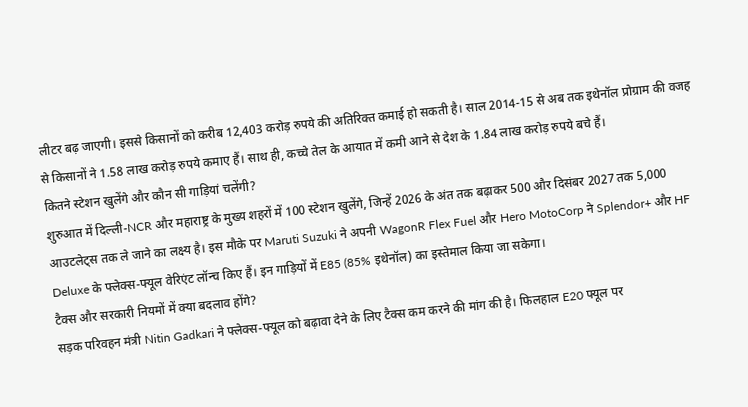लीटर बढ़ जाएगी। इससे किसानों को करीब 12,403 करोड़ रुपये की अतिरिक्त कमाई हो सकती है। साल 2014-15 से अब तक इथेनॉल प्रोग्राम की वजह से किसानों ने 1.58 लाख करोड़ रुपये कमाए हैं। साथ ही, कच्चे तेल के आयात में कमी आने से देश के 1.84 लाख करोड़ रुपये बचे हैं।
कितने स्टेशन खुलेंगे और कौन सी गाड़ियां चलेंगी?
शुरुआत में दिल्ली-NCR और महाराष्ट्र के मुख्य शहरों में 100 स्टेशन खुलेंगे, जिन्हें 2026 के अंत तक बढ़ाकर 500 और दिसंबर 2027 तक 5,000 आउटलेट्स तक ले जाने का लक्ष्य है। इस मौके पर Maruti Suzuki ने अपनी WagonR Flex Fuel और Hero MotoCorp ने Splendor+ और HF Deluxe के फ्लेक्स-फ्यूल वेरिएंट लॉन्च किए हैं। इन गाड़ियों में E85 (85% इथेनॉल) का इस्तेमाल किया जा सकेगा।
टैक्स और सरकारी नियमों में क्या बदलाव होंगे?
सड़क परिवहन मंत्री Nitin Gadkari ने फ्लेक्स-फ्यूल को बढ़ावा देने के लिए टैक्स कम करने की मांग की है। फिलहाल E20 फ्यूल पर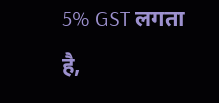5% GST लगता है,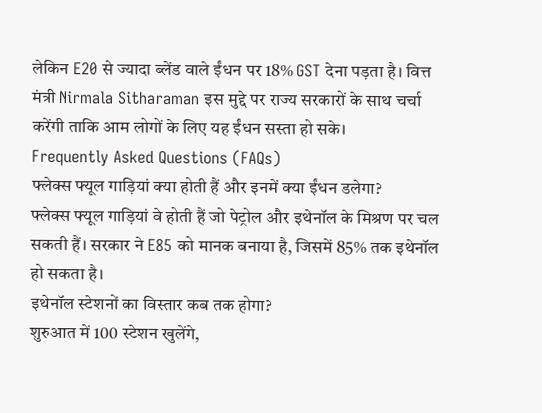लेकिन E20 से ज्यादा ब्लेंड वाले ईंधन पर 18% GST देना पड़ता है। वित्त मंत्री Nirmala Sitharaman इस मुद्दे पर राज्य सरकारों के साथ चर्चा करेंगी ताकि आम लोगों के लिए यह ईंधन सस्ता हो सके।
Frequently Asked Questions (FAQs)
फ्लेक्स फ्यूल गाड़ियां क्या होती हैं और इनमें क्या ईंधन डलेगा?
फ्लेक्स फ्यूल गाड़ियां वे होती हैं जो पेट्रोल और इथेनॉल के मिश्रण पर चल सकती हैं। सरकार ने E85 को मानक बनाया है, जिसमें 85% तक इथेनॉल हो सकता है।
इथेनॉल स्टेशनों का विस्तार कब तक होगा?
शुरुआत में 100 स्टेशन खुलेंगे,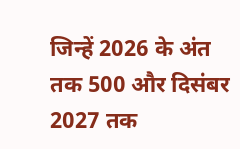जिन्हें 2026 के अंत तक 500 और दिसंबर 2027 तक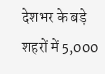देशभर के बड़े शहरों में 5,000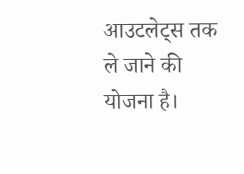आउटलेट्स तक ले जाने की योजना है।